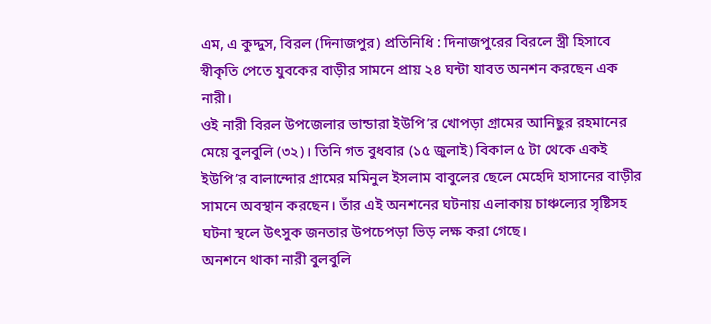এম, এ কুদ্দুস, বিরল (দিনাজপুর) প্রতিনিধি : দিনাজপুরের বিরলে স্ত্রী হিসাবে স্বীকৃতি পেতে যুবকের বাড়ীর সামনে প্রায় ২৪ ঘন্টা যাবত অনশন করছেন এক নারী।
ওই নারী বিরল উপজেলার ভান্ডারা ইউপি’র খোপড়া গ্রামের আনিছুর রহমানের মেয়ে বুলবুলি (৩২)। তিনি গত বুধবার (১৫ জুলাই) বিকাল ৫ টা থেকে একই ইউপি’র বালান্দোর গ্রামের মমিনুল ইসলাম বাবুলের ছেলে মেহেদি হাসানের বাড়ীর সামনে অবস্থান করছেন। তাঁর এই অনশনের ঘটনায় এলাকায় চাঞ্চল্যের সৃষ্টিসহ ঘটনা স্থলে উৎসুক জনতার উপচেপড়া ভিড় লক্ষ করা গেছে।
অনশনে থাকা নারী বুলবুলি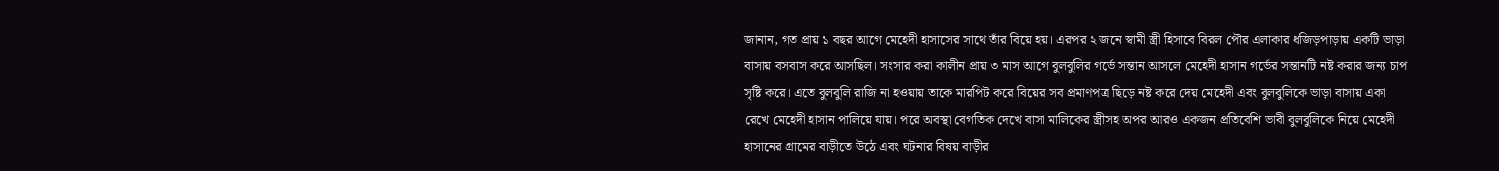জানান, গত প্রায় ১ বছর আগে মেহেদী হাসাসের সাথে তাঁর বিয়ে হয়। এরপর ২ জনে স্বামী স্ত্রী হিসাবে বিরল পৌর এলাকার ধজিড়পাড়ায় একটি ভাড়া বাসায় বসবাস করে আসছিল। সংসার করা কালীন প্রায় ৩ মাস আগে বুলবুলির গর্ভে সন্তান আসলে মেহেদী হাসান গর্ভের সন্তানটি নষ্ট করার জন্য চাপ সৃষ্টি করে। এতে বুলবুলি রাজি না হওয়ায় তাকে মারপিট করে বিয়ের সব প্রমাণপত্র ছিড়ে নষ্ট করে দেয় মেহেদী এবং বুলবুলিকে ভাড়া বাসায় একা রেখে মেহেদী হাসান পালিয়ে যায়। পরে অবস্থা বেগতিক দেখে বাসা মালিকের স্ত্রীসহ অপর আরও একজন প্রতিবেশি ভাবী বুলবুলিকে নিয়ে মেহেদী হাসানের গ্রামের বাড়ীতে উঠে এবং ঘটনার বিষয় বাড়ীর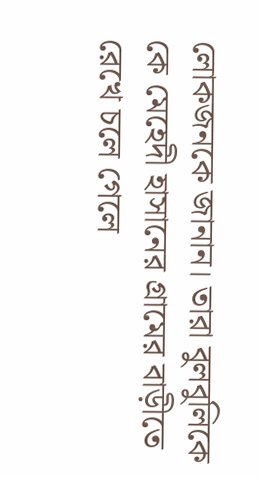লোকজনকে জানান। তারা বুলবুলিকে কে মেহেদী হাসানের গ্রামের বাড়ীতে রেখে চলে গেলে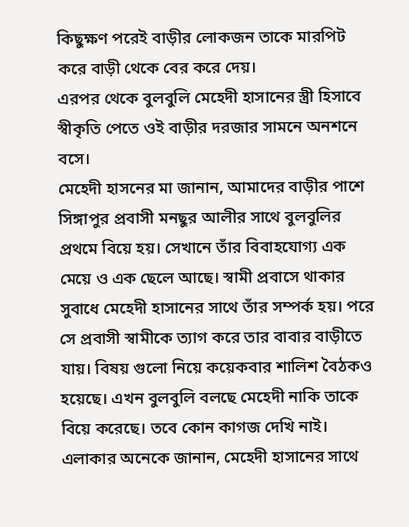কিছুক্ষণ পরেই বাড়ীর লোকজন তাকে মারপিট করে বাড়ী থেকে বের করে দেয়।
এরপর থেকে বুলবুলি মেহেদী হাসানের স্ত্রী হিসাবে স্বীকৃতি পেতে ওই বাড়ীর দরজার সামনে অনশনে বসে।
মেহেদী হাসনের মা জানান, আমাদের বাড়ীর পাশে সিঙ্গাপুর প্রবাসী মনছুর আলীর সাথে বুলবুলির প্রথমে বিয়ে হয়। সেখানে তাঁর বিবাহযোগ্য এক মেয়ে ও এক ছেলে আছে। স্বামী প্রবাসে থাকার সুবাধে মেহেদী হাসানের সাথে তাঁর সম্পর্ক হয়। পরে সে প্রবাসী স্বামীকে ত্যাগ করে তার বাবার বাড়ীতে যায়। বিষয় গুলো নিয়ে কয়েকবার শালিশ বৈঠকও হয়েছে। এখন বুলবুলি বলছে মেহেদী নাকি তাকে বিয়ে করেছে। তবে কোন কাগজ দেখি নাই।
এলাকার অনেকে জানান, মেহেদী হাসানের সাথে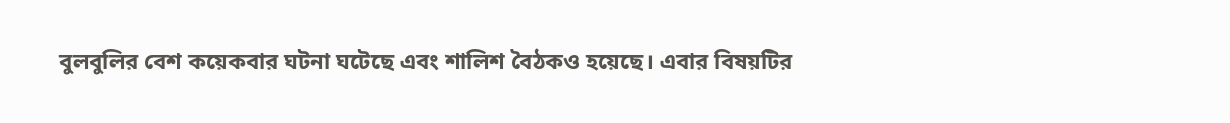বুলবুলির বেশ কয়েকবার ঘটনা ঘটেছে এবং শালিশ বৈঠকও হয়েছে। এবার বিষয়টির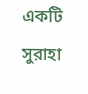একটি সুরাহা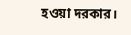হওয়া দরকার।